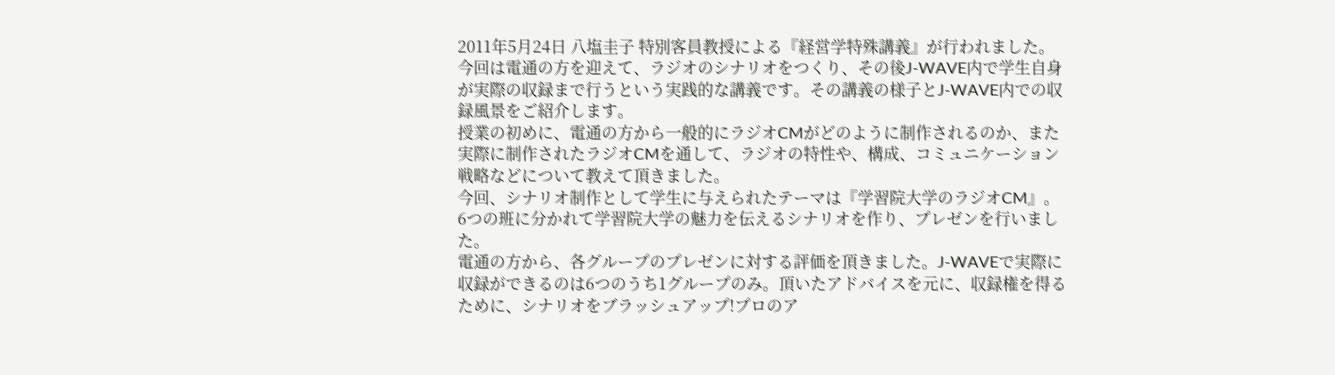2011年5月24日 八塩圭子 特別客員教授による『経営学特殊講義』が行われました。今回は電通の方を迎えて、ラジオのシナリオをつくり、その後J-WAVE内で学生自身が実際の収録まで行うという実践的な講義です。その講義の様子とJ-WAVE内での収録風景をご紹介します。
授業の初めに、電通の方から一般的にラジオCMがどのように制作されるのか、また実際に制作されたラジオCMを通して、ラジオの特性や、構成、コミュニケーション戦略などについて教えて頂きました。
今回、シナリオ制作として学生に与えられたテーマは『学習院大学のラジオCM』。6つの班に分かれて学習院大学の魅力を伝えるシナリオを作り、プレゼンを行いました。
電通の方から、各グループのプレゼンに対する評価を頂きました。J-WAVEで実際に収録ができるのは6つのうち1グループのみ。頂いたアドバイスを元に、収録権を得るために、シナリオをブラッシュアップ!プロのア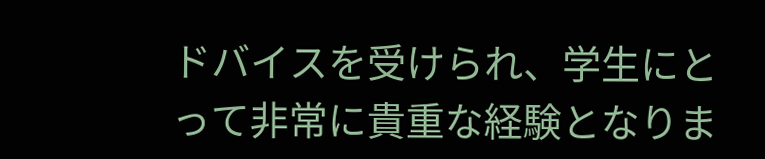ドバイスを受けられ、学生にとって非常に貴重な経験となりま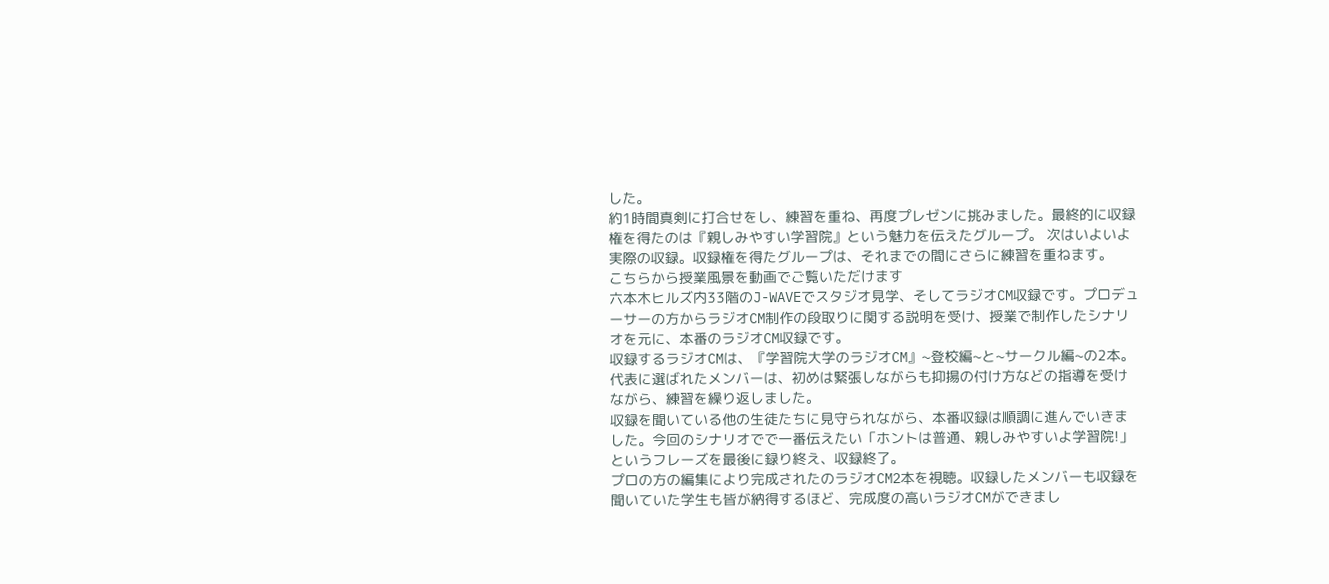した。
約1時間真剣に打合せをし、練習を重ね、再度プレゼンに挑みました。最終的に収録権を得たのは『親しみやすい学習院』という魅力を伝えたグループ。 次はいよいよ実際の収録。収録権を得たグループは、それまでの間にさらに練習を重ねます。
こちらから授業風景を動画でご覧いただけます
六本木ヒルズ内33階のJ-WAVEでスタジオ見学、そしてラジオCM収録です。プロデューサーの方からラジオCM制作の段取りに関する説明を受け、授業で制作したシナリオを元に、本番のラジオCM収録です。
収録するラジオCMは、『学習院大学のラジオCM』~登校編~と~サークル編~の2本。代表に選ばれたメンバーは、初めは緊張しながらも抑揚の付け方などの指導を受けながら、練習を繰り返しました。
収録を聞いている他の生徒たちに見守られながら、本番収録は順調に進んでいきました。今回のシナリオでで一番伝えたい「ホントは普通、親しみやすいよ学習院!」というフレーズを最後に録り終え、収録終了。
プロの方の編集により完成されたのラジオCM2本を視聴。収録したメンバーも収録を聞いていた学生も皆が納得するほど、完成度の高いラジオCMができまし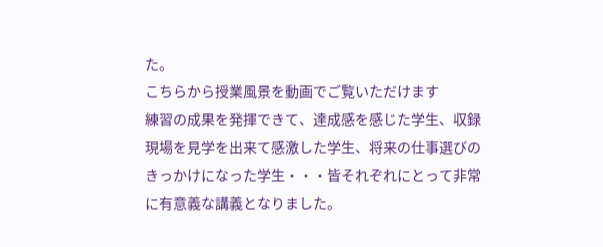た。
こちらから授業風景を動画でご覧いただけます
練習の成果を発揮できて、達成感を感じた学生、収録現場を見学を出来て感激した学生、将来の仕事選びのきっかけになった学生・・・皆それぞれにとって非常に有意義な講義となりました。